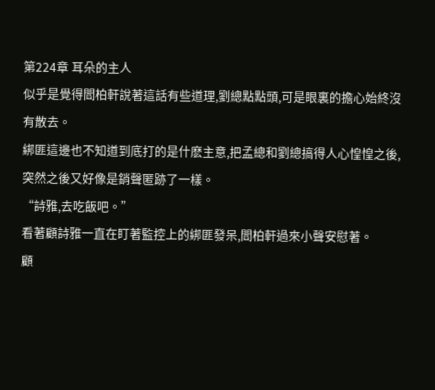第224章 耳朵的主人
似乎是覺得閻柏軒說著這話有些道理,劉總點點頭,可是眼裏的擔心始終沒有散去。
綁匪這邊也不知道到底打的是什麽主意,把孟總和劉總搞得人心惶惶之後,突然之後又好像是銷聲匿跡了一樣。
“詩雅,去吃飯吧。”
看著顧詩雅一直在盯著監控上的綁匪發呆,閻柏軒過來小聲安慰著。
顧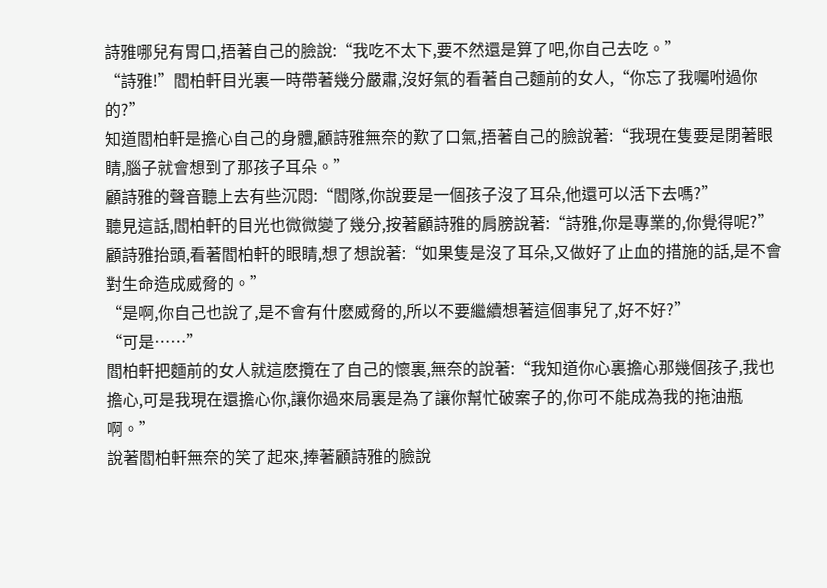詩雅哪兒有胃口,捂著自己的臉說:“我吃不太下,要不然還是算了吧,你自己去吃。”
“詩雅!”閻柏軒目光裏一時帶著幾分嚴肅,沒好氣的看著自己麵前的女人,“你忘了我囑咐過你的?”
知道閻柏軒是擔心自己的身體,顧詩雅無奈的歎了口氣,捂著自己的臉說著:“我現在隻要是閉著眼睛,腦子就會想到了那孩子耳朵。”
顧詩雅的聲音聽上去有些沉悶:“閻隊,你說要是一個孩子沒了耳朵,他還可以活下去嗎?”
聽見這話,閻柏軒的目光也微微變了幾分,按著顧詩雅的肩膀說著:“詩雅,你是專業的,你覺得呢?”
顧詩雅抬頭,看著閻柏軒的眼睛,想了想說著:“如果隻是沒了耳朵,又做好了止血的措施的話,是不會對生命造成威脅的。”
“是啊,你自己也說了,是不會有什麽威脅的,所以不要繼續想著這個事兒了,好不好?”
“可是……”
閻柏軒把麵前的女人就這麽攬在了自己的懷裏,無奈的說著:“我知道你心裏擔心那幾個孩子,我也擔心,可是我現在還擔心你,讓你過來局裏是為了讓你幫忙破案子的,你可不能成為我的拖油瓶啊。”
說著閻柏軒無奈的笑了起來,捧著顧詩雅的臉說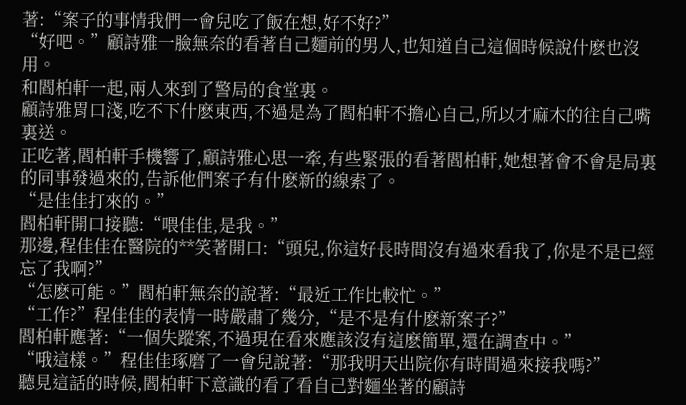著:“案子的事情我們一會兒吃了飯在想,好不好?”
“好吧。”顧詩雅一臉無奈的看著自己麵前的男人,也知道自己這個時候說什麽也沒用。
和閻柏軒一起,兩人來到了警局的食堂裏。
顧詩雅胃口淺,吃不下什麽東西,不過是為了閻柏軒不擔心自己,所以才麻木的往自己嘴裏送。
正吃著,閻柏軒手機響了,顧詩雅心思一牽,有些緊張的看著閻柏軒,她想著會不會是局裏的同事發過來的,告訴他們案子有什麽新的線索了。
“是佳佳打來的。”
閻柏軒開口接聽:“喂佳佳,是我。”
那邊,程佳佳在醫院的**笑著開口:“頭兒,你這好長時間沒有過來看我了,你是不是已經忘了我啊?”
“怎麽可能。”閻柏軒無奈的說著:“最近工作比較忙。”
“工作?”程佳佳的表情一時嚴肅了幾分,“是不是有什麽新案子?”
閻柏軒應著:“一個失蹤案,不過現在看來應該沒有這麽簡單,還在調查中。”
“哦這樣。”程佳佳琢磨了一會兒說著:“那我明天出院你有時間過來接我嗎?”
聽見這話的時候,閻柏軒下意識的看了看自己對麵坐著的顧詩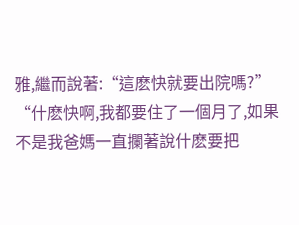雅,繼而說著:“這麽快就要出院嗎?”
“什麽快啊,我都要住了一個月了,如果不是我爸媽一直攔著說什麽要把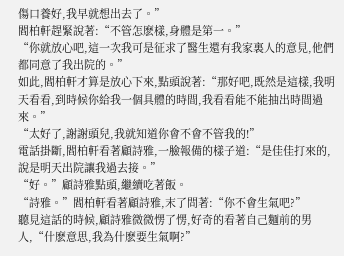傷口養好,我早就想出去了。”
閻柏軒趕緊說著:“不管怎麽樣,身體是第一。”
“你就放心吧,這一次我可是征求了醫生還有我家裏人的意見,他們都同意了我出院的。”
如此,閻柏軒才算是放心下來,點頭說著:“那好吧,既然是這樣,我明天看看,到時候你給我一個具體的時間,我看看能不能抽出時間過來。”
“太好了,謝謝頭兒,我就知道你會不會不管我的!”
電話掛斷,閻柏軒看著顧詩雅,一臉報備的樣子道:“是佳佳打來的,說是明天出院讓我過去接。”
“好。”顧詩雅點頭,繼續吃著飯。
“詩雅。”閻柏軒看著顧詩雅,末了問著:“你不會生氣吧?”
聽見這話的時候,顧詩雅微微愣了愣,好奇的看著自己麵前的男人,“什麽意思,我為什麽要生氣啊?”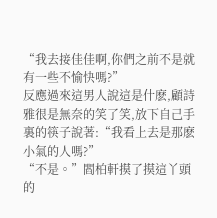“我去接佳佳啊,你們之前不是就有一些不愉快嗎?”
反應過來這男人說這是什麽,顧詩雅很是無奈的笑了笑,放下自己手裏的筷子說著:“我看上去是那麽小氣的人嗎?”
“不是。”閻柏軒摸了摸這丫頭的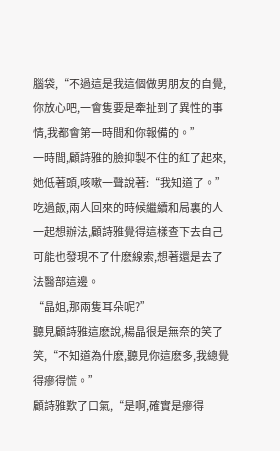腦袋,“不過這是我這個做男朋友的自覺,你放心吧,一會隻要是牽扯到了異性的事情,我都會第一時間和你報備的。”
一時間,顧詩雅的臉抑製不住的紅了起來,她低著頭,咳嗽一聲說著:“我知道了。”
吃過飯,兩人回來的時候繼續和局裏的人一起想辦法,顧詩雅覺得這樣查下去自己可能也發現不了什麽線索,想著還是去了法醫部這邊。
“晶姐,那兩隻耳朵呢?”
聽見顧詩雅這麽說,楊晶很是無奈的笑了笑,“不知道為什麽,聽見你這麽多,我總覺得瘮得慌。”
顧詩雅歎了口氣,“是啊,確實是瘮得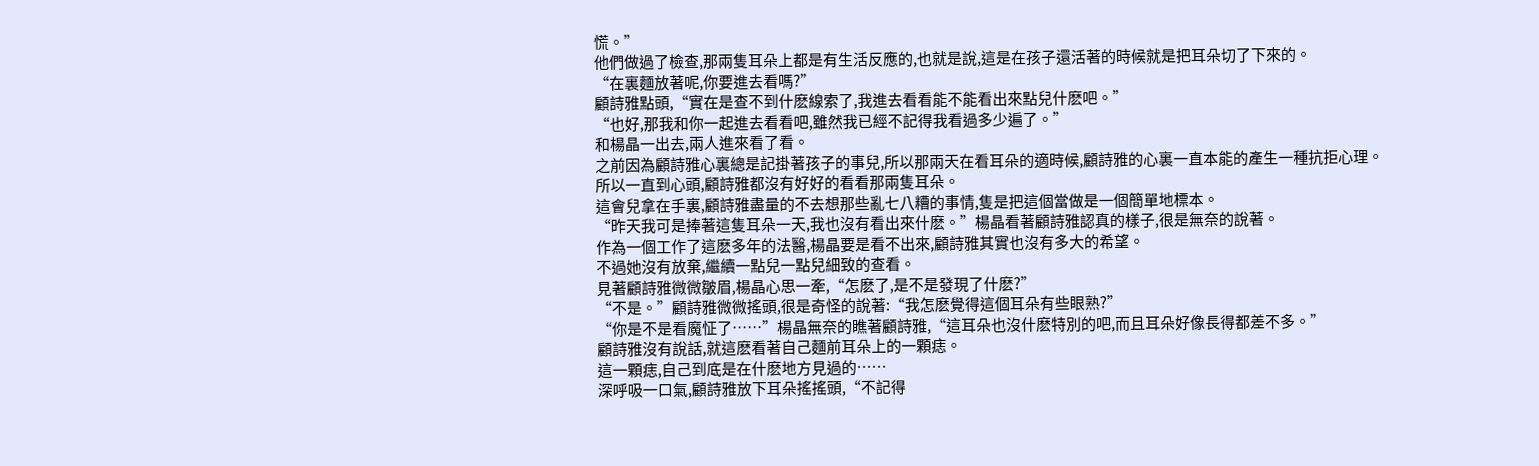慌。”
他們做過了檢查,那兩隻耳朵上都是有生活反應的,也就是說,這是在孩子還活著的時候就是把耳朵切了下來的。
“在裏麵放著呢,你要進去看嗎?”
顧詩雅點頭,“實在是查不到什麽線索了,我進去看看能不能看出來點兒什麽吧。”
“也好,那我和你一起進去看看吧,雖然我已經不記得我看過多少遍了。”
和楊晶一出去,兩人進來看了看。
之前因為顧詩雅心裏總是記掛著孩子的事兒,所以那兩天在看耳朵的適時候,顧詩雅的心裏一直本能的產生一種抗拒心理。
所以一直到心頭,顧詩雅都沒有好好的看看那兩隻耳朵。
這會兒拿在手裏,顧詩雅盡量的不去想那些亂七八糟的事情,隻是把這個當做是一個簡單地標本。
“昨天我可是捧著這隻耳朵一天,我也沒有看出來什麽。”楊晶看著顧詩雅認真的樣子,很是無奈的說著。
作為一個工作了這麽多年的法醫,楊晶要是看不出來,顧詩雅其實也沒有多大的希望。
不過她沒有放棄,繼續一點兒一點兒細致的查看。
見著顧詩雅微微皺眉,楊晶心思一牽,“怎麽了,是不是發現了什麽?”
“不是。”顧詩雅微微搖頭,很是奇怪的說著:“我怎麽覺得這個耳朵有些眼熟?”
“你是不是看魔怔了……”楊晶無奈的瞧著顧詩雅,“這耳朵也沒什麽特別的吧,而且耳朵好像長得都差不多。”
顧詩雅沒有說話,就這麽看著自己麵前耳朵上的一顆痣。
這一顆痣,自己到底是在什麽地方見過的……
深呼吸一口氣,顧詩雅放下耳朵搖搖頭,“不記得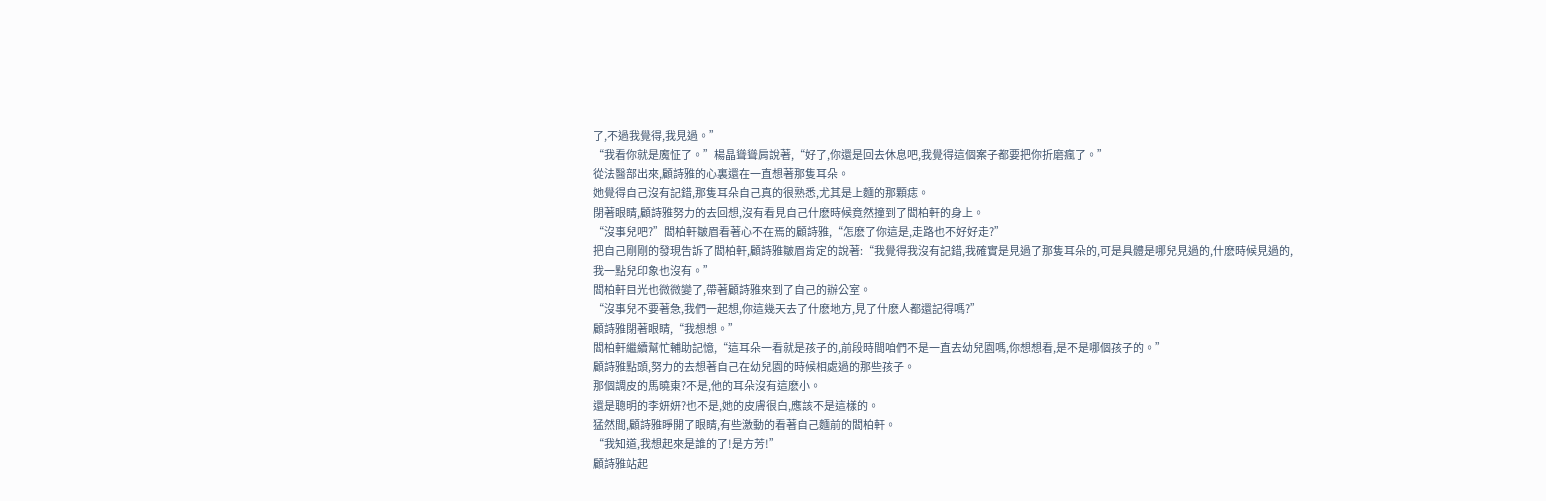了,不過我覺得,我見過。”
“我看你就是魔怔了。”楊晶聳聳肩說著,“好了,你還是回去休息吧,我覺得這個案子都要把你折磨瘋了。”
從法醫部出來,顧詩雅的心裏還在一直想著那隻耳朵。
她覺得自己沒有記錯,那隻耳朵自己真的很熟悉,尤其是上麵的那顆痣。
閉著眼睛,顧詩雅努力的去回想,沒有看見自己什麽時候竟然撞到了閻柏軒的身上。
“沒事兒吧?”閻柏軒皺眉看著心不在焉的顧詩雅,“怎麽了你這是,走路也不好好走?”
把自己剛剛的發現告訴了閻柏軒,顧詩雅皺眉肯定的說著:“我覺得我沒有記錯,我確實是見過了那隻耳朵的,可是具體是哪兒見過的,什麽時候見過的,我一點兒印象也沒有。”
閻柏軒目光也微微變了,帶著顧詩雅來到了自己的辦公室。
“沒事兒不要著急,我們一起想,你這幾天去了什麽地方,見了什麽人都還記得嗎?”
顧詩雅閉著眼睛,“我想想。”
閻柏軒繼續幫忙輔助記憶,“這耳朵一看就是孩子的,前段時間咱們不是一直去幼兒園嗎,你想想看,是不是哪個孩子的。”
顧詩雅點頭,努力的去想著自己在幼兒園的時候相處過的那些孩子。
那個調皮的馬曉東?不是,他的耳朵沒有這麽小。
還是聰明的李妍妍?也不是,她的皮膚很白,應該不是這樣的。
猛然間,顧詩雅睜開了眼睛,有些激動的看著自己麵前的閻柏軒。
“我知道,我想起來是誰的了!是方芳!”
顧詩雅站起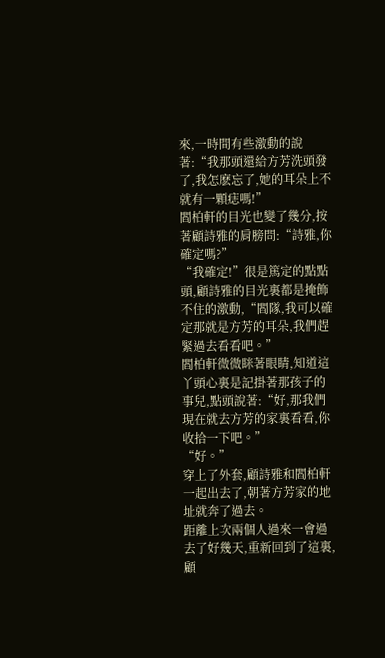來,一時間有些激動的說著:“我那頭還給方芳洗頭發了,我怎麽忘了,她的耳朵上不就有一顆痣嗎!”
閻柏軒的目光也變了幾分,按著顧詩雅的肩膀問:“詩雅,你確定嗎?”
“我確定!”很是篤定的點點頭,顧詩雅的目光裏都是掩飾不住的激動,“閻隊,我可以確定那就是方芳的耳朵,我們趕緊過去看看吧。”
閻柏軒微微眯著眼睛,知道這丫頭心裏是記掛著那孩子的事兒,點頭說著:“好,那我們現在就去方芳的家裏看看,你收拾一下吧。”
“好。”
穿上了外套,顧詩雅和閻柏軒一起出去了,朝著方芳家的地址就奔了過去。
距離上次兩個人過來一會過去了好幾天,重新回到了這裏,顧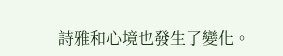詩雅和心境也發生了變化。